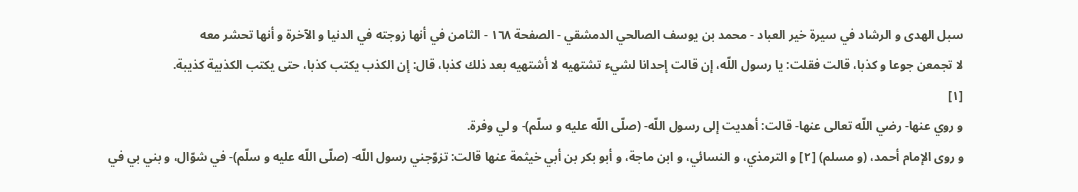سبل الهدى و الرشاد في سيرة خير العباد - محمد بن يوسف الصالحي الدمشقي - الصفحة ١٦٨ - الثامن في أنها زوجته في الدنيا و الآخرة و أنها تحشر معه
لا تجمعن جوعا و كذبا، قالت فقلت: يا رسول اللّه، إن قالت إحدانا لشيء تشتهيه لا أشتهيه بعد ذلك كذبا، قال: إن الكذب يكتب كذبا، حتى يكتب الكذبية كذيبة.
[١]
و روي عنها- رضي اللّه تعالى عنها- قالت: أهديت إلى رسول اللّه- (صلّى اللّه عليه و سلّم)- و لي وفرة.
و روى الإمام أحمد، (و مسلم) [٢] و الترمذي، و النسائي، و ابن ماجة، و أبو بكر بن أبي خيثمة عنها قالت: تزوّجني رسول اللّه- (صلّى اللّه عليه و سلّم)- في شوّال، و بني بي في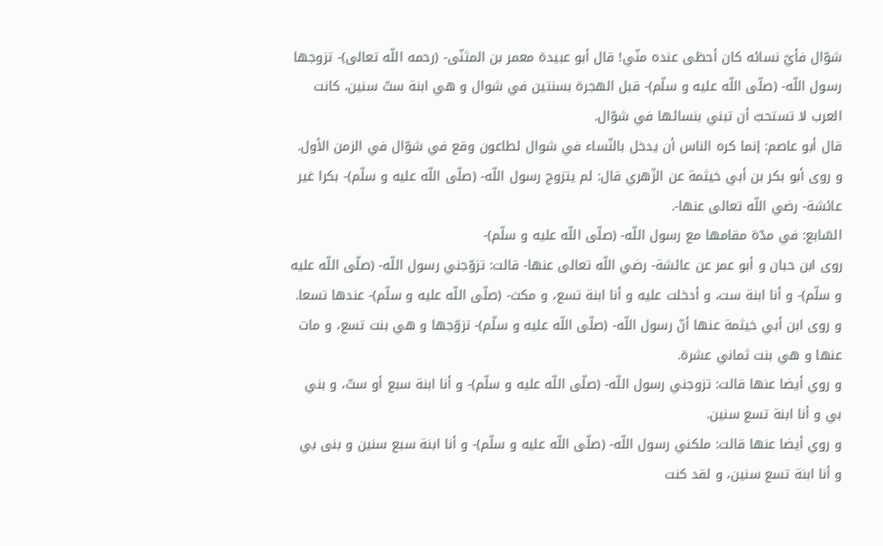شوّال فأيّ نسائه كان أحظى عنده منّي! قال أبو عبيدة معمر بن المثنّى- (رحمه اللّه تعالى)- تزوجها رسول اللّه- (صلّى اللّه عليه و سلّم)- قبل الهجرة بسنتين في شوال و هي ابنة ستّ سنين، كانت العرب لا تستحبّ أن تبني بنسائها في شوّال.
قال أبو عاصم: إنما كره الناس أن يدخل بالنّساء في شوال لطاعون وقع في شوّال في الزمن الأول.
و روى أبو بكر بن أبي خيثمة عن الزّهري قال: لم يتزوج رسول اللّه- (صلّى اللّه عليه و سلّم)- بكرا غير عائشة- رضي اللّه تعالى عنها-.
السّابع: في مدّة مقامها مع رسول اللّه- (صلّى اللّه عليه و سلّم)-
روى ابن حبان و أبو عمر عن عائشة- رضي اللّه تعالى عنها- قالت: تزوّجني رسول اللّه- (صلّى اللّه عليه و سلّم)- و أنا ابنة ست، و أدخلت عليه و أنا ابنة تسع، و مكث- (صلّى اللّه عليه و سلّم)- عندها تسعا.
و روى ابن أبي خيثمة عنها أنّ رسول اللّه- (صلّى اللّه عليه و سلّم)- تزوّجها و هي بنت تسع، و مات عنها و هي بنت ثماني عشرة.
و روي أيضا عنها قالت: تزوجني رسول اللّه- (صلّى اللّه عليه و سلّم)- و أنا ابنة سبع أو ستّ، و بني بي و أنا ابنة تسع سنين.
و روي أيضا عنها قالت: ملكني رسول اللّه- (صلّى اللّه عليه و سلّم)- و أنا ابنة سبع سنين و بنى بي و أنا ابنة تسع سنين، و لقد كنت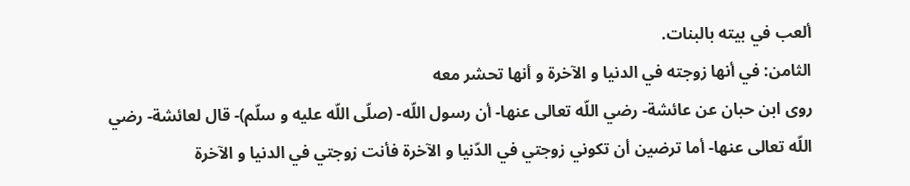ألعب في بيته بالبنات.
الثامن: في أنها زوجته في الدنيا و الآخرة و أنها تحشر معه
روى ابن حبان عن عائشة- رضي اللّه تعالى عنها- أن رسول اللّه- (صلّى اللّه عليه و سلّم)- قال لعائشة- رضي اللّه تعالى عنها- أما ترضين أن تكوني زوجتي في الدّنيا و الآخرة فأنت زوجتي في الدنيا و الآخرة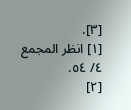[٣].
[١] انظر المجمع ٤/ ٥٤.
[٢]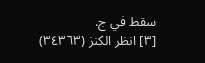سقط في ج.
[٣] انظر الكنز (٣٤٣٦٣)